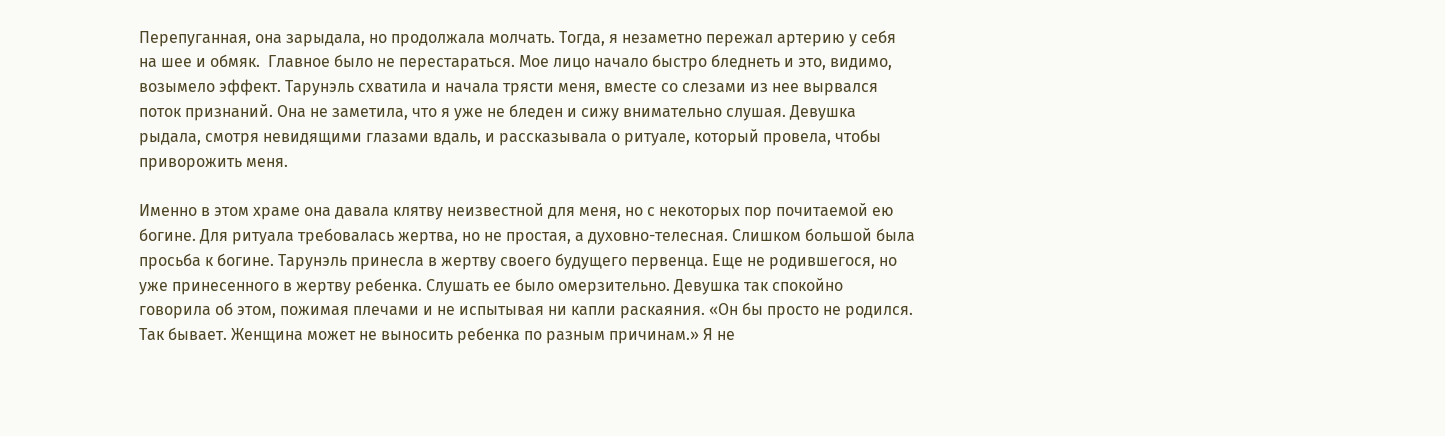Перепуганная, она зарыдала, но продолжала молчать. Тогда, я незаметно пережал артерию у себя на шее и обмяк.  Главное было не перестараться. Мое лицо начало быстро бледнеть и это, видимо, возымело эффект. Тарунэль схватила и начала трясти меня, вместе со слезами из нее вырвался поток признаний. Она не заметила, что я уже не бледен и сижу внимательно слушая. Девушка рыдала, смотря невидящими глазами вдаль, и рассказывала о ритуале, который провела, чтобы приворожить меня.

Именно в этом храме она давала клятву неизвестной для меня, но с некоторых пор почитаемой ею богине. Для ритуала требовалась жертва, но не простая, а духовно-телесная. Слишком большой была просьба к богине. Тарунэль принесла в жертву своего будущего первенца. Еще не родившегося, но уже принесенного в жертву ребенка. Слушать ее было омерзительно. Девушка так спокойно говорила об этом, пожимая плечами и не испытывая ни капли раскаяния. «Он бы просто не родился. Так бывает. Женщина может не выносить ребенка по разным причинам.» Я не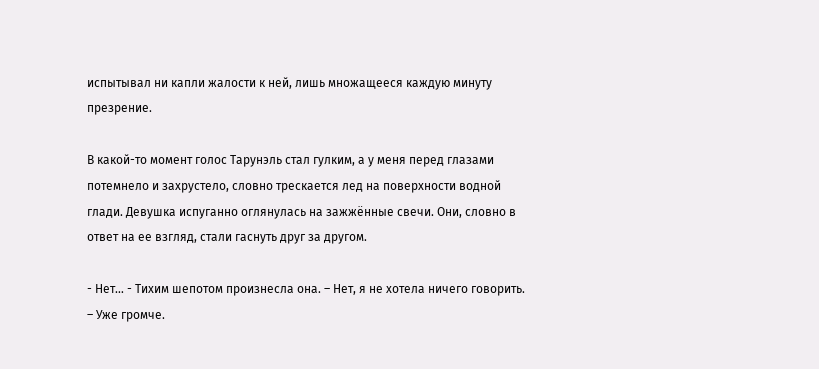испытывал ни капли жалости к ней, лишь множащееся каждую минуту презрение.

В какой-то момент голос Тарунэль стал гулким, а у меня перед глазами потемнело и захрустело, словно трескается лед на поверхности водной глади. Девушка испуганно оглянулась на зажжённые свечи. Они, словно в ответ на ее взгляд, стали гаснуть друг за другом.

- Нет… - Тихим шепотом произнесла она. – Нет, я не хотела ничего говорить. – Уже громче.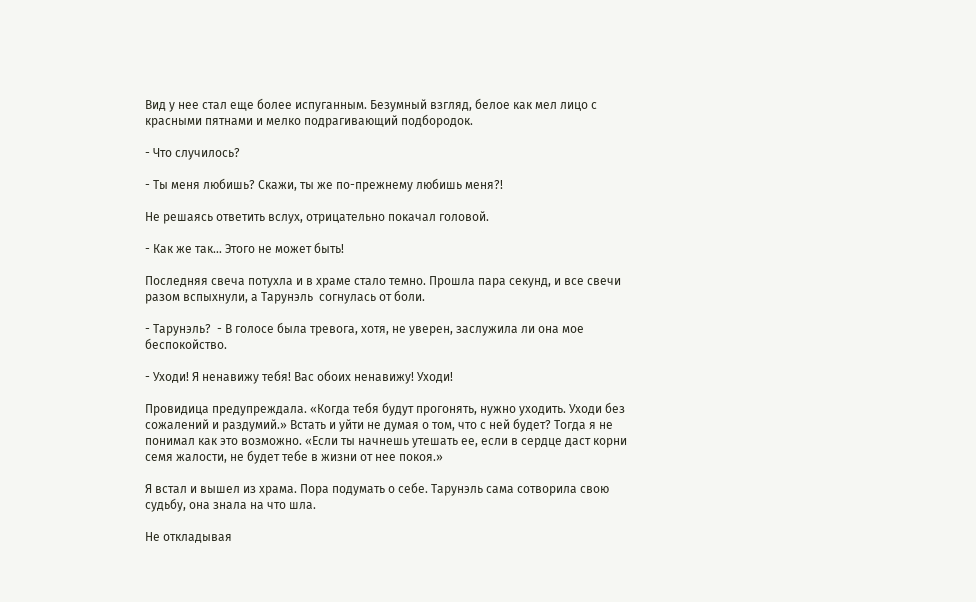Вид у нее стал еще более испуганным. Безумный взгляд, белое как мел лицо с красными пятнами и мелко подрагивающий подбородок.

- Что случилось?

- Ты меня любишь? Скажи, ты же по-прежнему любишь меня?!

Не решаясь ответить вслух, отрицательно покачал головой.

- Как же так… Этого не может быть!

Последняя свеча потухла и в храме стало темно. Прошла пара секунд, и все свечи разом вспыхнули, а Тарунэль  согнулась от боли.

- Тарунэль?  - В голосе была тревога, хотя, не уверен, заслужила ли она мое беспокойство.

- Уходи! Я ненавижу тебя! Вас обоих ненавижу! Уходи!

Провидица предупреждала. «Когда тебя будут прогонять, нужно уходить. Уходи без сожалений и раздумий.» Встать и уйти не думая о том, что с ней будет? Тогда я не понимал как это возможно. «Если ты начнешь утешать ее, если в сердце даст корни семя жалости, не будет тебе в жизни от нее покоя.»

Я встал и вышел из храма. Пора подумать о себе. Тарунэль сама сотворила свою судьбу, она знала на что шла.

Не откладывая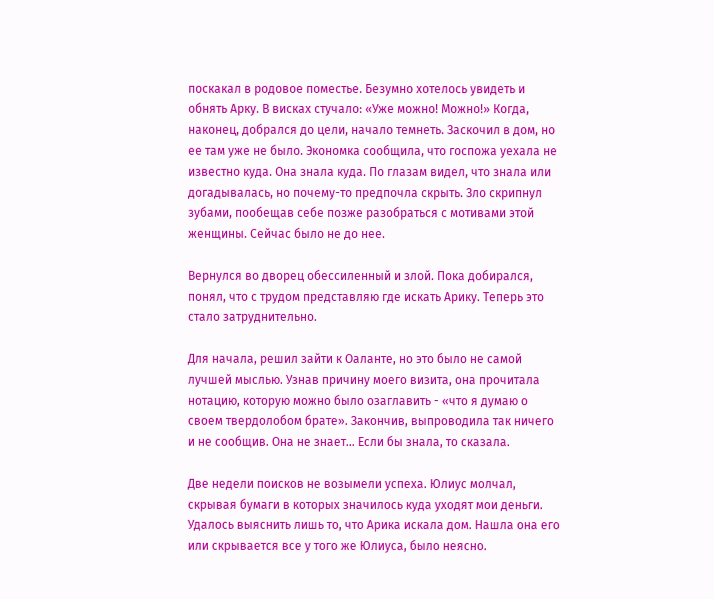поскакал в родовое поместье. Безумно хотелось увидеть и обнять Арку. В висках стучало: «Уже можно! Можно!» Когда, наконец, добрался до цели, начало темнеть. Заскочил в дом, но ее там уже не было. Экономка сообщила, что госпожа уехала не известно куда. Она знала куда. По глазам видел, что знала или догадывалась, но почему-то предпочла скрыть. Зло скрипнул зубами, пообещав себе позже разобраться с мотивами этой женщины. Сейчас было не до нее.

Вернулся во дворец обессиленный и злой. Пока добирался, понял, что с трудом представляю где искать Арику. Теперь это стало затруднительно.

Для начала, решил зайти к Оаланте, но это было не самой лучшей мыслью. Узнав причину моего визита, она прочитала нотацию, которую можно было озаглавить - «что я думаю о своем твердолобом брате». Закончив, выпроводила так ничего и не сообщив. Она не знает… Если бы знала, то сказала.

Две недели поисков не возымели успеха. Юлиус молчал, скрывая бумаги в которых значилось куда уходят мои деньги.  Удалось выяснить лишь то, что Арика искала дом. Нашла она его или скрывается все у того же Юлиуса, было неясно.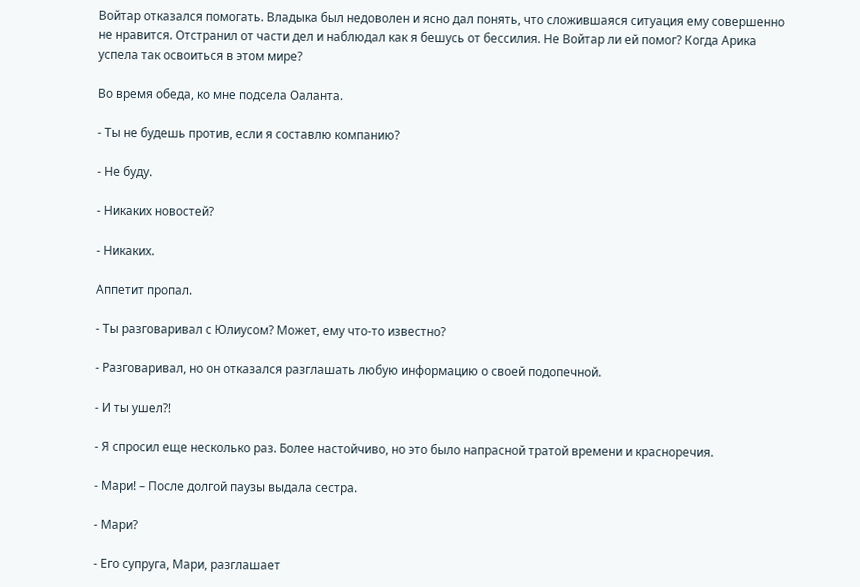Войтар отказался помогать. Владыка был недоволен и ясно дал понять, что сложившаяся ситуация ему совершенно не нравится. Отстранил от части дел и наблюдал как я бешусь от бессилия. Не Войтар ли ей помог? Когда Арика успела так освоиться в этом мире?

Во время обеда, ко мне подсела Оаланта.

- Ты не будешь против, если я составлю компанию?

- Не буду.

- Никаких новостей?

- Никаких.

Аппетит пропал.

- Ты разговаривал с Юлиусом? Может, ему что-то известно?

- Разговаривал, но он отказался разглашать любую информацию о своей подопечной.

- И ты ушел?!

- Я спросил еще несколько раз. Более настойчиво, но это было напрасной тратой времени и красноречия.

- Мари! – После долгой паузы выдала сестра.

- Мари?

- Его супруга, Мари, разглашает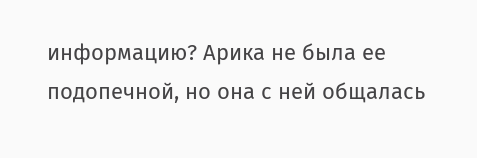информацию? Арика не была ее подопечной, но она с ней общалась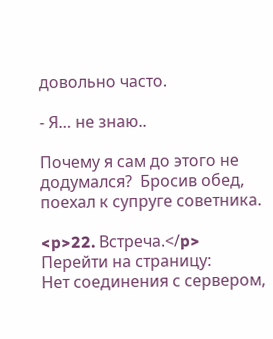довольно часто.

- Я… не знаю..

Почему я сам до этого не додумался?  Бросив обед, поехал к супруге советника.

<p>22. Встреча.</p>
Перейти на страницу:
Нет соединения с сервером,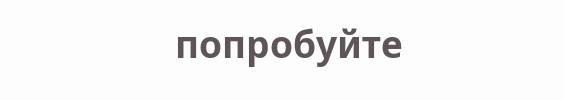попробуйте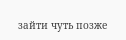зайти чуть позже